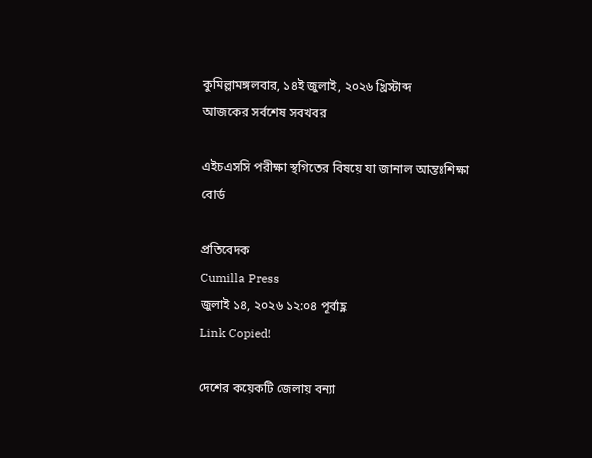কুমিল্লামঙ্গলবার, ১৪ই জুলাই, ২০২৬ খ্রিস্টাব্দ
আজকের সর্বশেষ সবখবর

এইচএসসি পরীক্ষা স্থগিতের বিষয়ে যা জানাল আন্তঃশিক্ষা বোর্ড

প্রতিবেদক
Cumilla Press
জুলাই ১৪, ২০২৬ ১২:০৪ পূর্বাহ্ণ
Link Copied!

দেশের কয়েকটি জেলায় বন্যা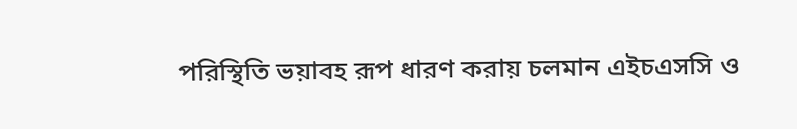পরিস্থিতি ভয়াবহ রূপ ধারণ করায় চলমান এইচএসসি ও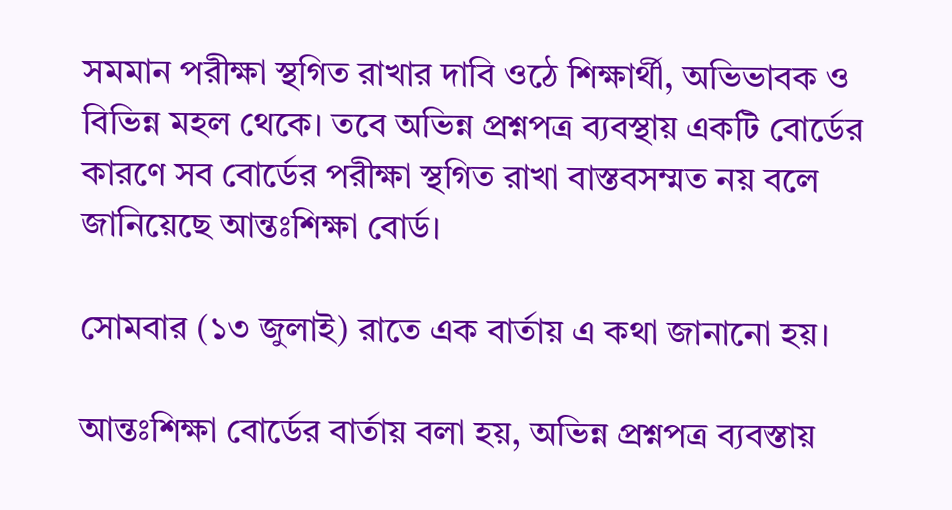সমমান পরীক্ষা স্থগিত রাখার দাবি ওঠে শিক্ষার্থী, অভিভাবক ও বিভিন্ন মহল থেকে। তবে অভিন্ন প্রশ্নপত্র ব্যবস্থায় একটি বোর্ডের কারণে সব বোর্ডের পরীক্ষা স্থগিত রাখা বাস্তবসম্মত নয় বলে জানিয়েছে আন্তঃশিক্ষা বোর্ড।

সোমবার (১৩ জুলাই) রাতে এক বার্তায় এ কথা জানানো হয়।

আন্তঃশিক্ষা বোর্ডের বার্তায় বলা হয়, অভিন্ন প্রশ্নপত্র ব্যবস্তায়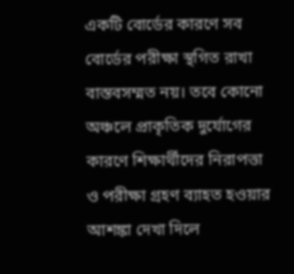একটি বোর্ডের কারণে সব বোর্ডের পরীক্ষা স্থগিত রাখা বাস্তবসম্মত নয়। তবে কোনো অঞ্চলে প্রাকৃতিক দুর্যোগের কারণে শিক্ষার্থীদের নিরাপত্তা ও পরীক্ষা গ্রহণ ব্যাহত হওয়ার আশঙ্কা দেখা দিলে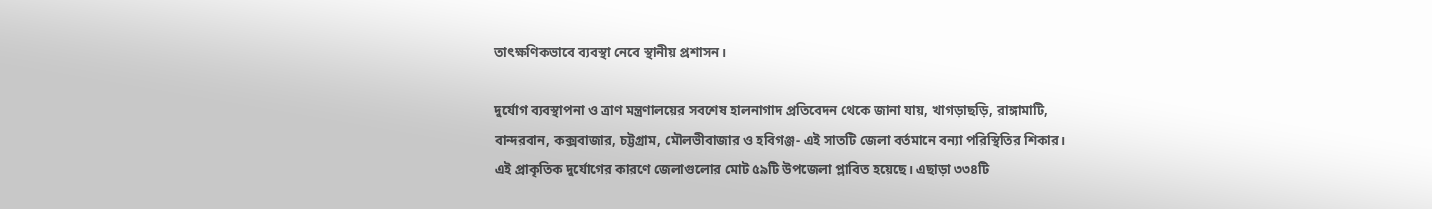তাৎক্ষণিকভাবে ব্যবস্থা নেবে স্থানীয় প্রশাসন।

দুর্যোগ ব্যবস্থাপনা ও ত্রাণ মন্ত্রণালয়ের সবশেষ হালনাগাদ প্রতিবেদন থেকে জানা যায়, খাগড়াছড়ি, রাঙ্গামাটি, বান্দরবান, কক্সবাজার, চট্টগ্রাম, মৌলভীবাজার ও হবিগঞ্জ- এই সাতটি জেলা বর্তমানে বন্যা পরিস্থিতির শিকার। এই প্রাকৃতিক দুর্যোগের কারণে জেলাগুলোর মোট ৫৯টি উপজেলা প্লাবিত হয়েছে। এছাড়া ৩৩৪টি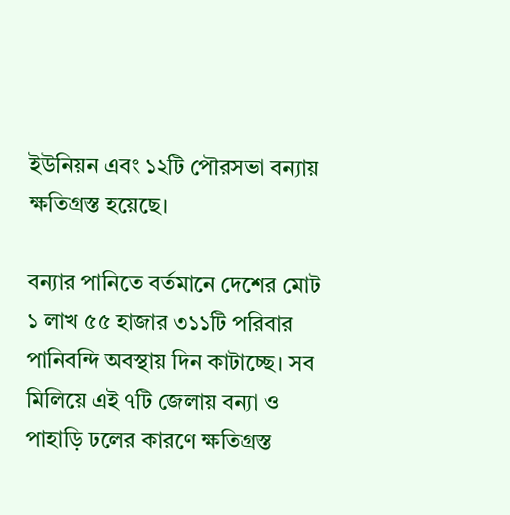ইউনিয়ন এবং ১২টি পৌরসভা বন্যায় ক্ষতিগ্রস্ত হয়েছে।

বন্যার পানিতে বর্তমানে দেশের মোট ১ লাখ ৫৫ হাজার ৩১১টি পরিবার পানিবন্দি অবস্থায় দিন কাটাচ্ছে। সব মিলিয়ে এই ৭টি জেলায় বন্যা ও পাহাড়ি ঢলের কারণে ক্ষতিগ্রস্ত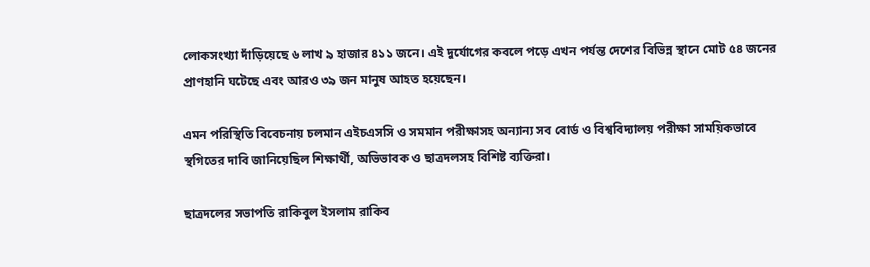লোকসংখ্যা দাঁড়িয়েছে ৬ লাখ ৯ হাজার ৪১১ জনে। এই দুর্যোগের কবলে পড়ে এখন পর্যন্ত দেশের বিভিন্ন স্থানে মোট ৫৪ জনের প্রাণহানি ঘটেছে এবং আরও ৩৯ জন মানুষ আহত হয়েছেন।

এমন পরিস্থিতি বিবেচনায় চলমান এইচএসসি ও সমমান পরীক্ষাসহ অন্যান্য সব বোর্ড ও বিশ্ববিদ্যালয় পরীক্ষা সাময়িকভাবে স্থগিতের দাবি জানিয়েছিল শিক্ষার্থী, অভিভাবক ও ছাত্রদলসহ বিশিষ্ট ব্যক্তিরা।

ছাত্রদলের সভাপতি রাকিবুল ইসলাম রাকিব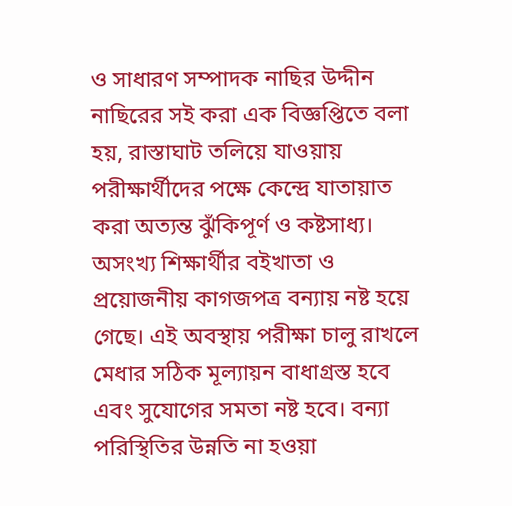ও সাধারণ সম্পাদক নাছির উদ্দীন নাছিরের সই করা এক বিজ্ঞপ্তিতে বলা হয়, রাস্তাঘাট তলিয়ে যাওয়ায় পরীক্ষার্থীদের পক্ষে কেন্দ্রে যাতায়াত করা অত্যন্ত ঝুঁকিপূর্ণ ও কষ্টসাধ্য। অসংখ্য শিক্ষার্থীর বইখাতা ও প্রয়োজনীয় কাগজপত্র বন্যায় নষ্ট হয়ে গেছে। এই অবস্থায় পরীক্ষা চালু রাখলে মেধার সঠিক মূল্যায়ন বাধাগ্রস্ত হবে এবং সুযোগের সমতা নষ্ট হবে। বন্যা পরিস্থিতির উন্নতি না হওয়া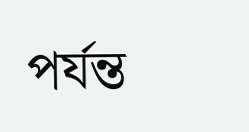পর্যন্ত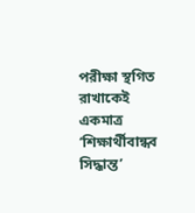পরীক্ষা স্থগিত রাখাকেই একমাত্র ‘শিক্ষার্থীবান্ধব সিদ্ধান্ত’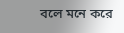বলে মনে করে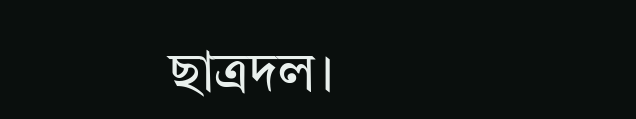ছাত্রদল।